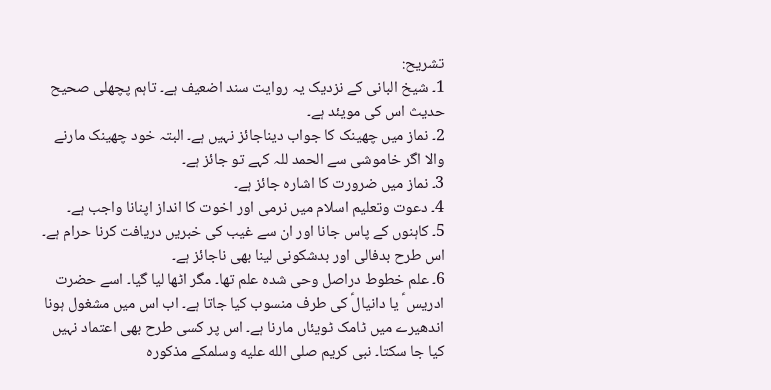تشریح:
1۔ شیخ البانی کے نزدیک یہ روایت سند اضعیف ہے۔ تاہم پچھلی صحیح حدیث اس کی مویئد ہے۔
2۔ نماز میں چھینک کا جواب دیناجائز نہیں ہے۔ البتہ خود چھینک مارنے والا اگر خاموشی سے الحمد للہ کہے تو جائز ہے۔
3۔ نماز میں ضرورت کا اشارہ جائز ہے۔
4۔ دعوت وتعلیم اسلام میں نرمی اور اخوت کا انداز اپنانا واجب ہے۔
5۔ کاہنوں کے پاس جانا اور ان سے غیب کی خبریں دریافت کرنا حرام ہے۔ اس طرح بدفالی اور بدشکونی لینا بھی ناجائز ہے۔
6۔ علم خطوط دراصل وحی شدہ علم تھا۔ مگر اٹھا لیا گیا۔ اسے حضرت ادریس ؑ یا دانیالؑ کی طرف منسوب کیا جاتا ہے۔ اب اس میں مشغول ہونا اندھیرے میں ٹامک ٹویئاں مارنا ہے۔ اس پر کسی طرح بھی اعتماد نہیں کیا جا سکتا۔ نبی کریم صلى الله عليه وسلمکے مذکورہ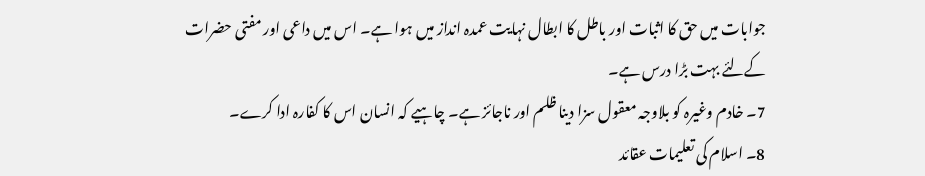جوابات میں حق کا اثبات اور باطل کا ابطال نہایت عمدہ انداز میں ہوا ہے۔ اس میں داعی اور مفتی حضرات کےلئے بہت بڑا درس ہے۔
7۔ خادم وغیرہ کو بلاوجہ معقول سزا دینا ظلم اور ناجائز ہے۔ چاہیے کہ انسان اس کا کفارہ ادا کرے۔
8۔ اسلام کی تعلیمات عقائد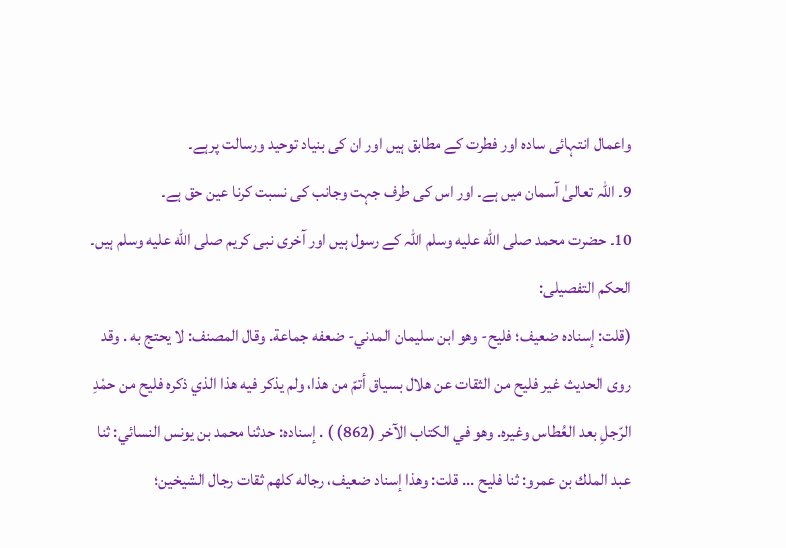واعمال انتہائی سادہ اور فطرت کے مطابق ہیں اور ان کی بنیاد توحید ورسالت پرہے۔
9۔ اللہ تعالیٰ آسمان میں ہے۔ اور اس کی طرف جہت وجانب کی نسبت کرنا عین حق ہے۔
10۔ حضرت محمد صلى الله عليه وسلم اللہ کے رسول ہیں اور آخری نبی کریم صلى الله عليه وسلم ہیں۔
الحکم التفصیلی:
(قلت: إسناده ضعيف؛ فليح- وهو ابن سليمان المدني- ضعفه جماعة. وقال المصنف: لا يحتج به . وقد روى الحديث غير فليح من الثقات عن هلال بسياق أتمّ من هذا، ولم يذكر فيه هذا الذي ذكره فليح من حمْدِ الرّجلِ بعد العُطاس وغيره. وهو في الكتاب الآخر (862) ) . إسناده: حدثنا محمد بن يونس النسائي: ثنا عبد الملك بن عمرو: ثنا فليح ... قلت: وهذا إسناد ضعيف، رجاله كلهم ثقات رجال الشيخين؛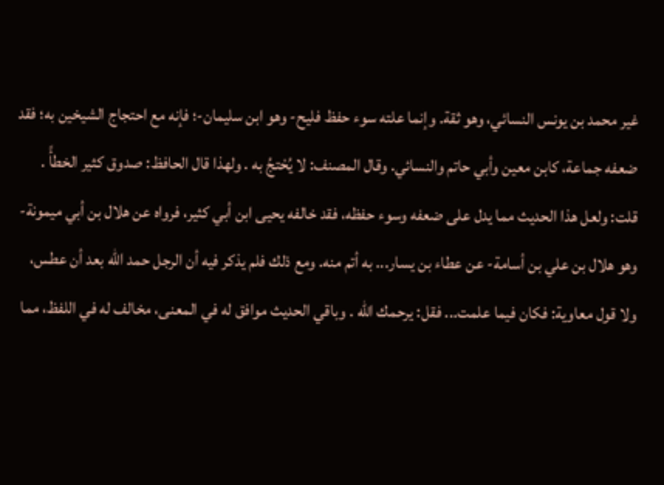غير محمد بن يونس النسائي، وهو ثقة. وإنما علته سوء حفظ فليح- وهو ابن سليمان-؛ فإنه مع احتجاج الشيخين به؛ فقد ضعفه جماعة، كابن معين وأبي حاتم والنسائي. وقال المصنف: لا يُحْتجُ به . ولهذا قال الحافظ: صدوق كثير الخطأً . قلت: ولعل هذا الحديث مما يدل على ضعفه وسوء حفظه، فقد خالفه يحيى ابن أبي كثير، فرواه عن هلال بن أبي ميمونة- وهو هلال بن علي بن أسامة- عن عطاء بن يسار... به أتم منه. ومع ذلك فلم يذكر فيه أن الرجل حمد اللّه بعد أن عطس، ولا قول معاوية: فكان فيما علمت... فقل: يرحمك الله . وباقي الحديث موافق له في المعنى، مخالف له في اللفظ، مما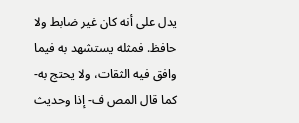يدل على أنه كان غير ضابط ولا حافظ. فمثله يستشهد به فيما وافق فيه الثقات، ولا يحتج به- كما قال المص ف- إذا وحديث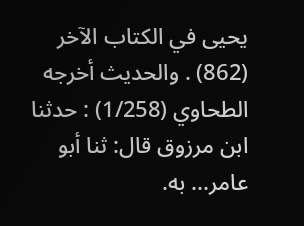يحيى في الكتاب الآخر (862) . والحديث أخرجه الطحاوي (1/258) : حدثنا ابن مرزوق قال: ثنا أبو عامر... به.